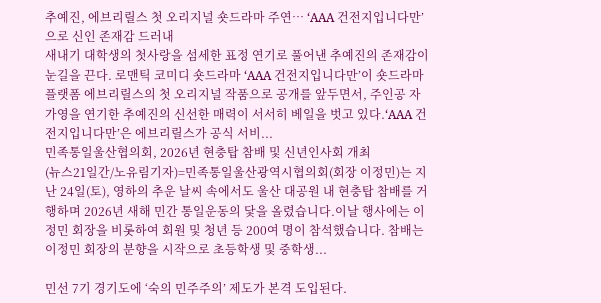추예진, 에브리릴스 첫 오리지널 숏드라마 주연… ‘AAA 건전지입니다만’으로 신인 존재감 드러내
새내기 대학생의 첫사랑을 섬세한 표정 연기로 풀어낸 추예진의 존재감이 눈길을 끈다. 로맨틱 코미디 숏드라마 ‘AAA 건전지입니다만’이 숏드라마 플랫폼 에브리릴스의 첫 오리지널 작품으로 공개를 앞두면서, 주인공 자가영을 연기한 추예진의 신선한 매력이 서서히 베일을 벗고 있다.‘AAA 건전지입니다만’은 에브리릴스가 공식 서비...
민족통일울산협의회, 2026년 현충탑 참배 및 신년인사회 개최
(뉴스21일간/노유림기자)=민족통일울산광역시협의회(회장 이정민)는 지난 24일(토), 영하의 추운 날씨 속에서도 울산 대공원 내 현충탑 참배를 거행하며 2026년 새해 민간 통일운동의 닻을 올렸습니다.이날 행사에는 이정민 회장을 비롯하여 회원 및 청년 등 200여 명이 참석했습니다. 참배는 이정민 회장의 분향을 시작으로 초등학생 및 중학생...

민선 7기 경기도에 ‘숙의 민주주의’ 제도가 본격 도입된다.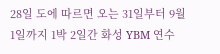28일 도에 따르면 오는 31일부터 9월 1일까지 1박 2일간 화성 YBM 연수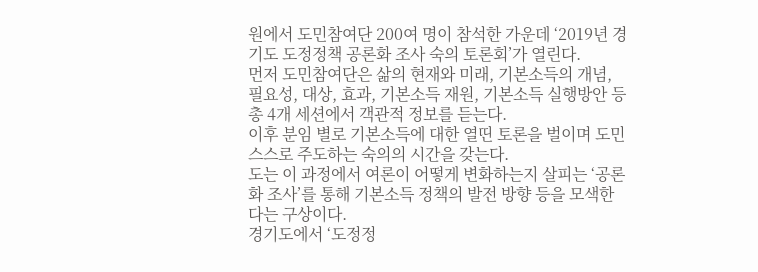원에서 도민참여단 200여 명이 참석한 가운데 ‘2019년 경기도 도정정책 공론화 조사 숙의 토론회’가 열린다.
먼저 도민참여단은 삶의 현재와 미래, 기본소득의 개념, 필요성, 대상, 효과, 기본소득 재원, 기본소득 실행방안 등 총 4개 세션에서 객관적 정보를 듣는다.
이후 분임 별로 기본소득에 대한 열띤 토론을 벌이며 도민 스스로 주도하는 숙의의 시간을 갖는다.
도는 이 과정에서 여론이 어떻게 변화하는지 살피는 ‘공론화 조사’를 통해 기본소득 정책의 발전 방향 등을 모색한다는 구상이다.
경기도에서 ‘도정정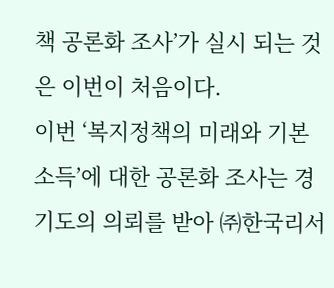책 공론화 조사’가 실시 되는 것은 이번이 처음이다.
이번 ‘복지정책의 미래와 기본소득’에 대한 공론화 조사는 경기도의 의뢰를 받아 ㈜한국리서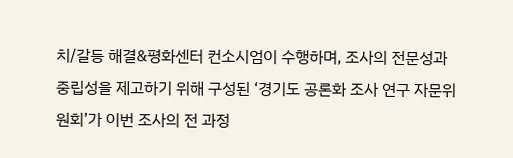치/갈등 해결&평화센터 컨소시엄이 수행하며, 조사의 전문성과 중립성을 제고하기 위해 구성된 ‘경기도 공론화 조사 연구 자문위원회’가 이번 조사의 전 과정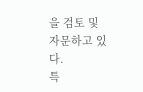을 검토 및 자문하고 있다.
특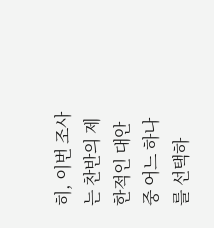히, 이번 조사는 찬반의 제한적인 대안 중 어느 하나를 선택하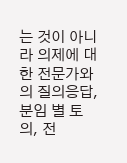는 것이 아니라 의제에 대한 전문가와의 질의응답, 분임 별 토의, 전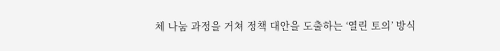체 나눔 과정을 거쳐 정책 대안을 도출하는 ‘열린 토의’ 방식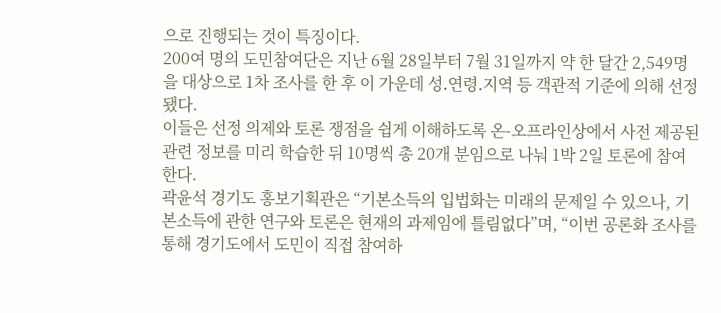으로 진행되는 것이 특징이다.
200여 명의 도민참여단은 지난 6월 28일부터 7월 31일까지 약 한 달간 2,549명을 대상으로 1차 조사를 한 후 이 가운데 성․연령․지역 등 객관적 기준에 의해 선정됐다.
이들은 선정 의제와 토론 쟁점을 쉽게 이해하도록 온-오프라인상에서 사전 제공된 관련 정보를 미리 학습한 뒤 10명씩 총 20개 분임으로 나눠 1박 2일 토론에 참여한다.
곽윤석 경기도 홍보기획관은 “기본소득의 입법화는 미래의 문제일 수 있으나, 기본소득에 관한 연구와 토론은 현재의 과제임에 틀림없다”며, “이번 공론화 조사를 통해 경기도에서 도민이 직접 참여하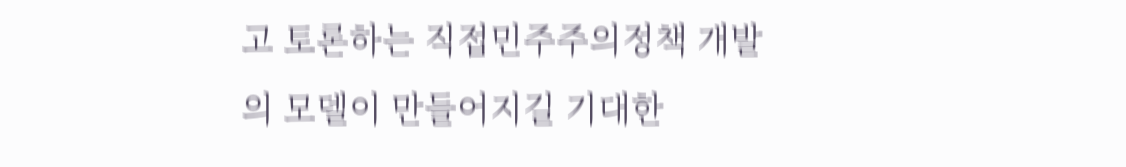고 토론하는 직접민주주의정책 개발의 모델이 만들어지길 기대한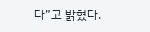다”고 밝혔다.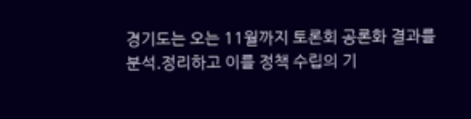경기도는 오는 11월까지 토론회 공론화 결과를 분석․정리하고 이를 정책 수립의 기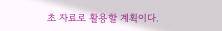초 자료로 활용할 계획이다.